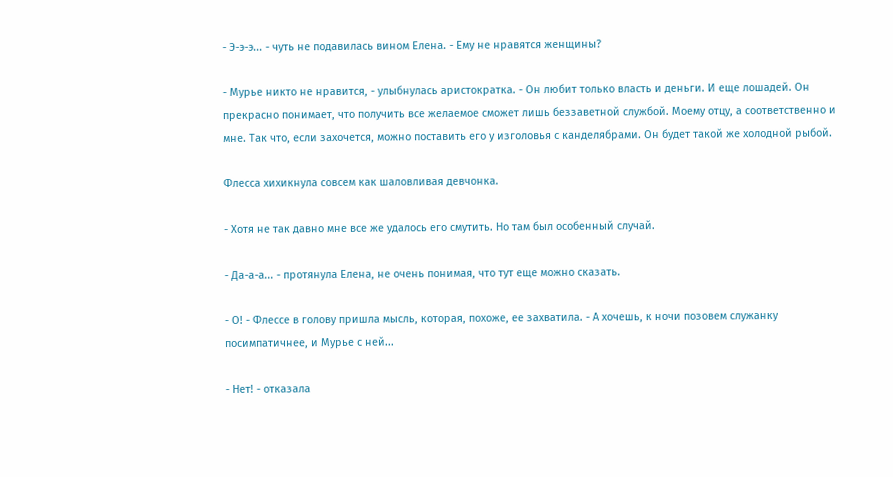- Э-э-э... - чуть не подавилась вином Елена. - Ему не нравятся женщины?

- Мурье никто не нравится, - улыбнулась аристократка. - Он любит только власть и деньги. И еще лошадей. Он прекрасно понимает, что получить все желаемое сможет лишь беззаветной службой. Моему отцу, а соответственно и мне. Так что, если захочется, можно поставить его у изголовья с канделябрами. Он будет такой же холодной рыбой.

Флесса хихикнула совсем как шаловливая девчонка.

- Хотя не так давно мне все же удалось его смутить. Но там был особенный случай.

- Да-а-а... - протянула Елена, не очень понимая, что тут еще можно сказать.

- О! - Флессе в голову пришла мысль, которая, похоже, ее захватила. - А хочешь, к ночи позовем служанку посимпатичнее, и Мурье с ней...

- Нет! - отказала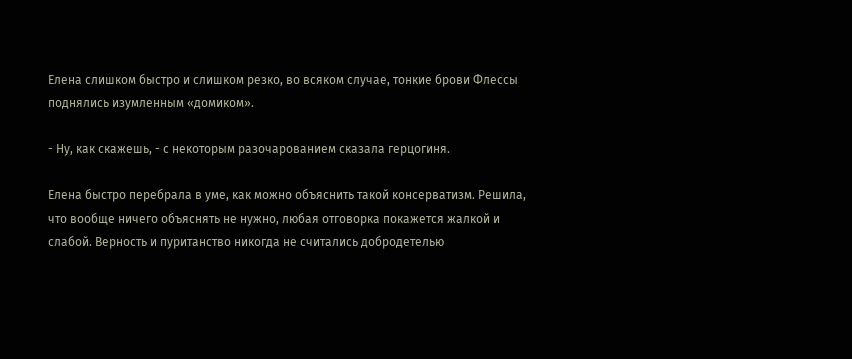Елена слишком быстро и слишком резко, во всяком случае, тонкие брови Флессы поднялись изумленным «домиком».

- Ну, как скажешь, - с некоторым разочарованием сказала герцогиня.

Елена быстро перебрала в уме, как можно объяснить такой консерватизм. Решила, что вообще ничего объяснять не нужно, любая отговорка покажется жалкой и слабой. Верность и пуританство никогда не считались добродетелью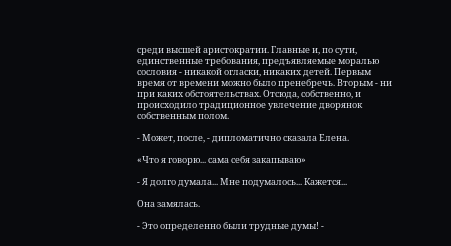среди высшей аристократии. Главные и, по сути, единственные требования, предъявляемые моралью сословия - никакой огласки, никаких детей. Первым время от времени можно было пренебречь. Вторым - ни при каких обстоятельствах. Отсюда, собственно, и происходило традиционное увлечение дворянок собственным полом.

- Может, после, - дипломатично сказала Елена.

«Что я говорю... сама себя закапываю»

- Я долго думала... Мне подумалось... Кажется...

Она замялась.

- Это определенно были трудные думы! -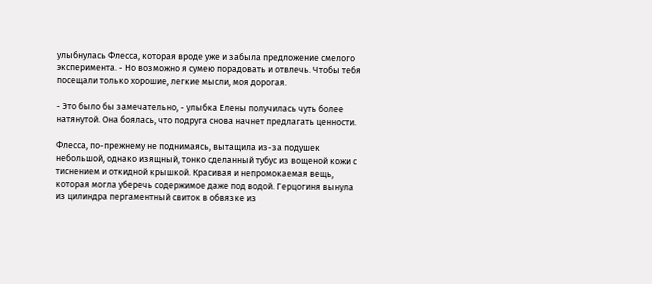улыбнулась Флесса, которая вроде уже и забыла предложение смелого эксперимента. - Но возможно я сумею порадовать и отвлечь. Чтобы тебя посещали только хорошие, легкие мысли, моя дорогая.

- Это было бы замечательно, - улыбка Елены получилась чуть более натянутой. Она боялась, что подруга снова начнет предлагать ценности.

Флесса, по-прежнему не поднимаясь, вытащила из-за подушек небольшой, однако изящный, тонко сделанный тубус из вощеной кожи с тиснением и откидной крышкой. Красивая и непромокаемая вещь, которая могла уберечь содержимое даже под водой. Герцогиня вынула из цилиндра пергаментный свиток в обвязке из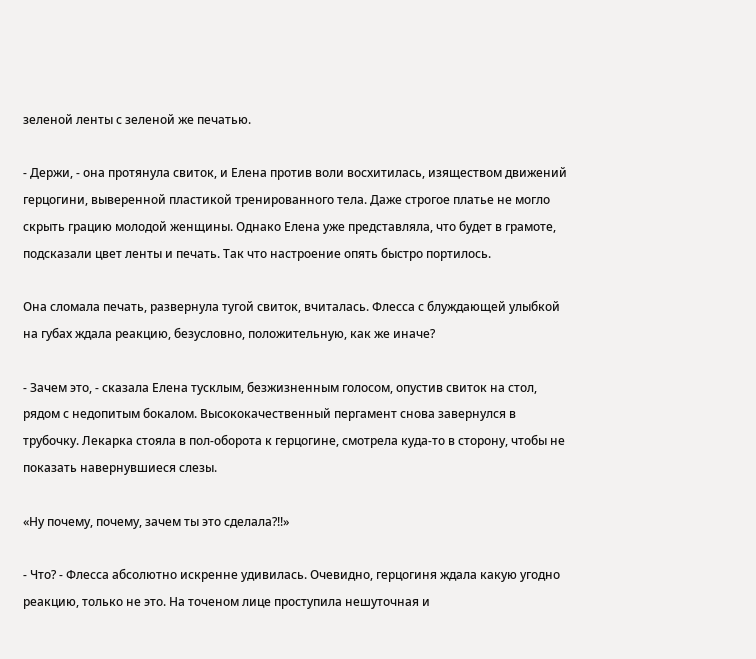зеленой ленты с зеленой же печатью.

- Держи, - она протянула свиток, и Елена против воли восхитилась, изяществом движений герцогини, выверенной пластикой тренированного тела. Даже строгое платье не могло скрыть грацию молодой женщины. Однако Елена уже представляла, что будет в грамоте, подсказали цвет ленты и печать. Так что настроение опять быстро портилось.

Она сломала печать, развернула тугой свиток, вчиталась. Флесса с блуждающей улыбкой на губах ждала реакцию, безусловно, положительную, как же иначе?

- Зачем это, - сказала Елена тусклым, безжизненным голосом, опустив свиток на стол, рядом с недопитым бокалом. Высококачественный пергамент снова завернулся в трубочку. Лекарка стояла в пол-оборота к герцогине, смотрела куда-то в сторону, чтобы не показать навернувшиеся слезы.

«Ну почему, почему, зачем ты это сделала?!!»

- Что? - Флесса абсолютно искренне удивилась. Очевидно, герцогиня ждала какую угодно реакцию, только не это. На точеном лице проступила нешуточная и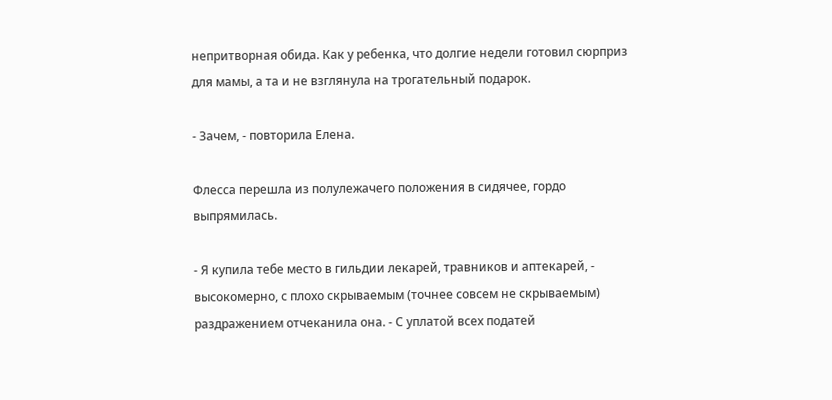непритворная обида. Как у ребенка, что долгие недели готовил сюрприз для мамы, а та и не взглянула на трогательный подарок.

- Зачем, - повторила Елена.

Флесса перешла из полулежачего положения в сидячее, гордо выпрямилась.

- Я купила тебе место в гильдии лекарей, травников и аптекарей, - высокомерно, с плохо скрываемым (точнее совсем не скрываемым) раздражением отчеканила она. - С уплатой всех податей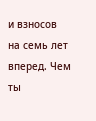и взносов на семь лет вперед. Чем ты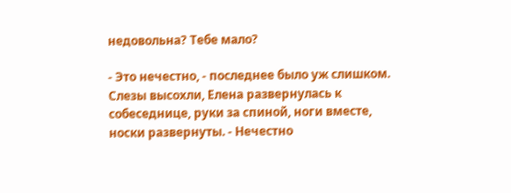недовольна? Тебе мало?

- Это нечестно, - последнее было уж слишком. Слезы высохли, Елена развернулась к собеседнице, руки за спиной, ноги вместе, носки развернуты. - Нечестно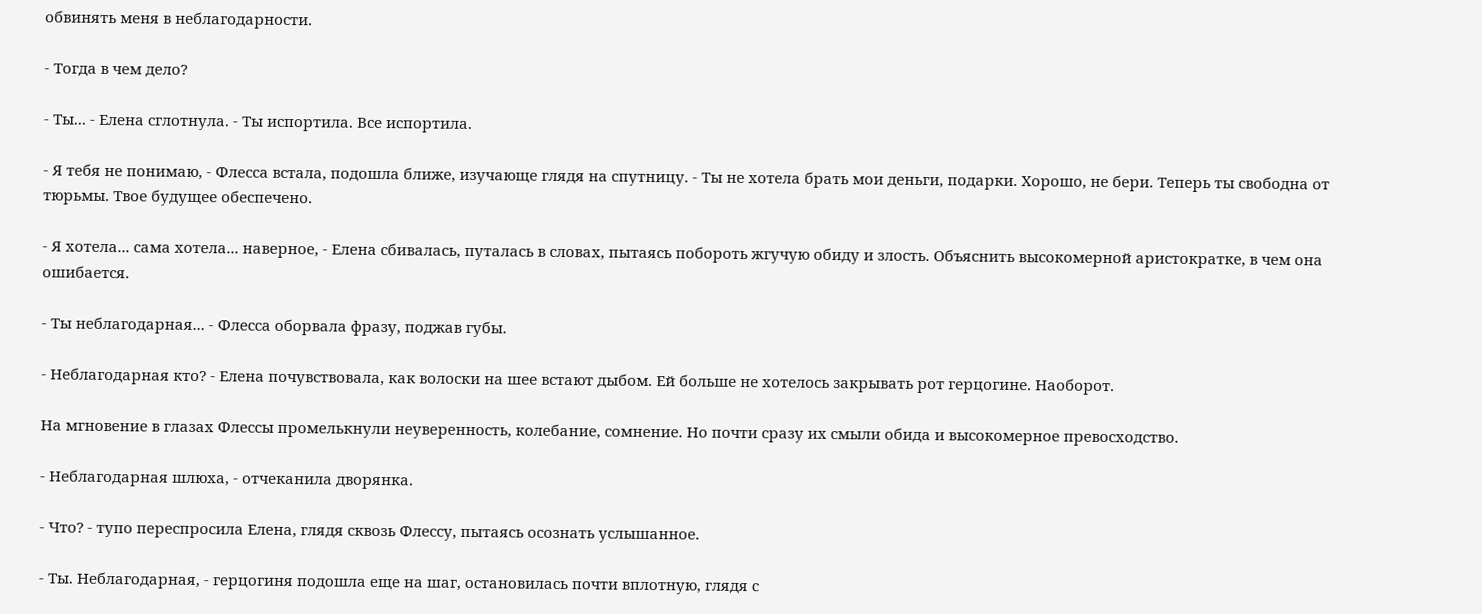обвинять меня в неблагодарности.

- Тогда в чем дело?

- Ты... - Елена сглотнула. - Ты испортила. Все испортила.

- Я тебя не понимаю, - Флесса встала, подошла ближе, изучающе глядя на спутницу. - Ты не хотела брать мои деньги, подарки. Хорошо, не бери. Теперь ты свободна от тюрьмы. Твое будущее обеспечено.

- Я хотела... сама хотела... наверное, - Елена сбивалась, путалась в словах, пытаясь побороть жгучую обиду и злость. Объяснить высокомерной аристократке, в чем она ошибается.

- Ты неблагодарная... - Флесса оборвала фразу, поджав губы.

- Неблагодарная кто? - Елена почувствовала, как волоски на шее встают дыбом. Ей больше не хотелось закрывать рот герцогине. Наоборот.

На мгновение в глазах Флессы промелькнули неуверенность, колебание, сомнение. Но почти сразу их смыли обида и высокомерное превосходство.

- Неблагодарная шлюха, - отчеканила дворянка.

- Что? - тупо переспросила Елена, глядя сквозь Флессу, пытаясь осознать услышанное.

- Ты. Неблагодарная, - герцогиня подошла еще на шаг, остановилась почти вплотную, глядя с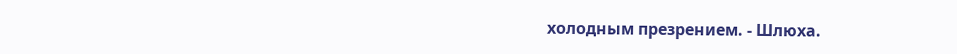холодным презрением. - Шлюха.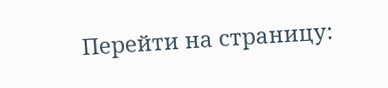Перейти на страницу: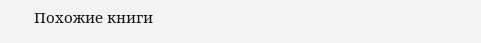Похожие книги